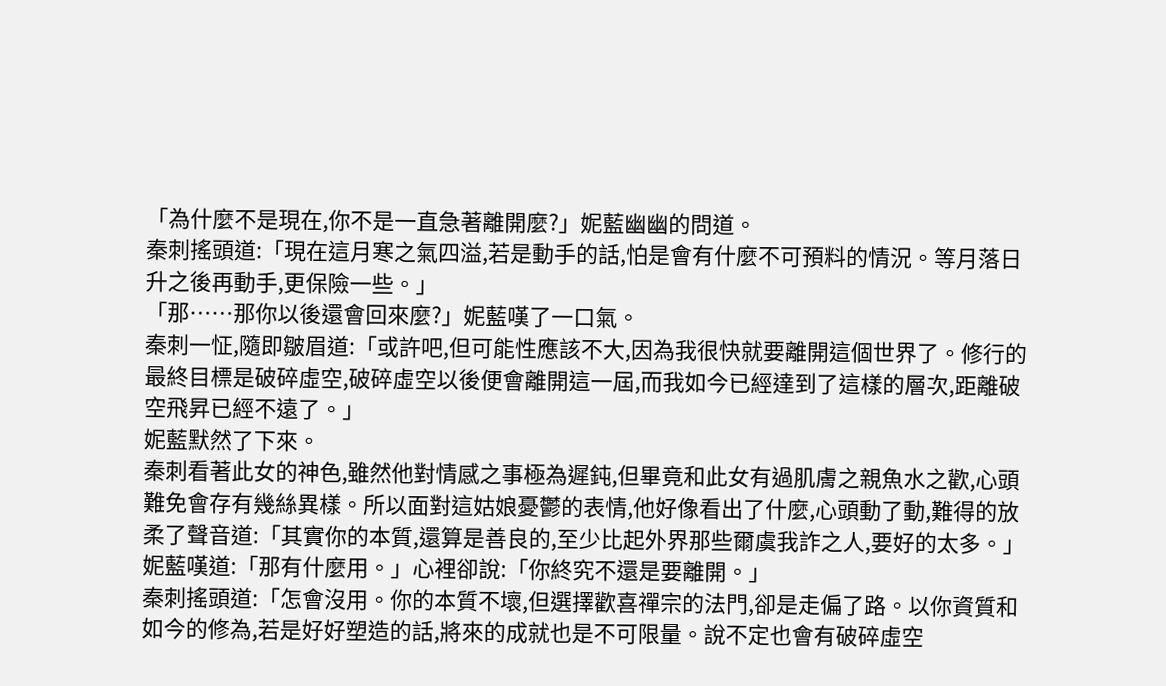「為什麼不是現在,你不是一直急著離開麼?」妮藍幽幽的問道。
秦刺搖頭道:「現在這月寒之氣四溢,若是動手的話,怕是會有什麼不可預料的情況。等月落日升之後再動手,更保險一些。」
「那……那你以後還會回來麼?」妮藍嘆了一口氣。
秦刺一怔,隨即皺眉道:「或許吧,但可能性應該不大,因為我很快就要離開這個世界了。修行的最終目標是破碎虛空,破碎虛空以後便會離開這一屆,而我如今已經達到了這樣的層次,距離破空飛昇已經不遠了。」
妮藍默然了下來。
秦刺看著此女的神色,雖然他對情感之事極為遲鈍,但畢竟和此女有過肌膚之親魚水之歡,心頭難免會存有幾絲異樣。所以面對這姑娘憂鬱的表情,他好像看出了什麼,心頭動了動,難得的放柔了聲音道:「其實你的本質,還算是善良的,至少比起外界那些爾虞我詐之人,要好的太多。」
妮藍嘆道:「那有什麼用。」心裡卻說:「你終究不還是要離開。」
秦刺搖頭道:「怎會沒用。你的本質不壞,但選擇歡喜禪宗的法門,卻是走偏了路。以你資質和如今的修為,若是好好塑造的話,將來的成就也是不可限量。說不定也會有破碎虛空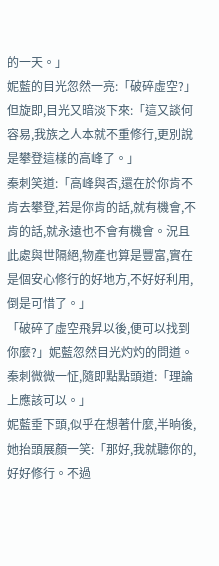的一天。」
妮藍的目光忽然一亮:「破碎虛空?」但旋即,目光又暗淡下來:「這又談何容易,我族之人本就不重修行,更別說是攀登這樣的高峰了。」
秦刺笑道:「高峰與否,還在於你肯不肯去攀登,若是你肯的話,就有機會,不肯的話,就永遠也不會有機會。況且此處與世隔絕,物產也算是豐富,實在是個安心修行的好地方,不好好利用,倒是可惜了。」
「破碎了虛空飛昇以後,便可以找到你麼?」妮藍忽然目光灼灼的問道。
秦刺微微一怔,隨即點點頭道:「理論上應該可以。」
妮藍垂下頭,似乎在想著什麼,半晌後,她抬頭展顏一笑:「那好,我就聽你的,好好修行。不過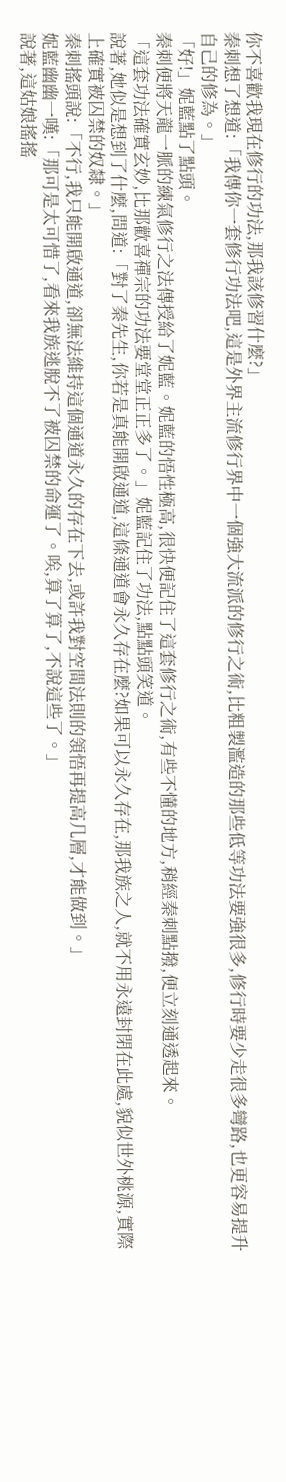你不喜歡我現在修行的功法,那我該修習什麼?」
秦刺想了想道:「我傳你一套修行功法吧,這是外界主流修行界中一個強大流派的修行之術,比粗製濫造的那些低等功法要強很多,修行時要少走很多彎路,也更容易提升自己的修為。」
「好!」妮藍點了點頭。
秦刺便將天龍一脈的練氣修行之法傳授給了妮藍。妮藍的悟性極高,很快便記住了這套修行之術,有些不懂的地方,稍經秦刺點撥,便立刻通透起來。
「這套功法確實玄妙,比那歡喜禪宗的功法要堂堂正正多了。」妮藍記住了功法,點點頭笑道。
說著,她似是想到了什麼,問道:「對了秦先生,你若是真能開啟通道,這條通道會永久存在麼?如果可以永久存在,那我族之人,就不用永遠封閉在此處,貌似世外桃源,實際上確實被囚禁的奴隸。」
秦刺搖頭說:「不行,我只能開啟通道,卻無法維持這個通道永久的存在下去,或許我對空間法則的領悟再提高几層,才能做到。」
妮藍幽幽一嘆:「那可是太可惜了,看來我族逃脫不了被囚禁的命運了。唉,算了算了,不說這些了。」
說著,這姑娘搖搖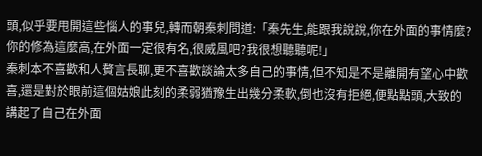頭,似乎要甩開這些惱人的事兒,轉而朝秦刺問道:「秦先生,能跟我說說,你在外面的事情麼?你的修為這麼高,在外面一定很有名,很威風吧?我很想聽聽呢!」
秦刺本不喜歡和人贅言長聊,更不喜歡談論太多自己的事情,但不知是不是離開有望心中歡喜,還是對於眼前這個姑娘此刻的柔弱猶豫生出幾分柔軟,倒也沒有拒絕,便點點頭,大致的講起了自己在外面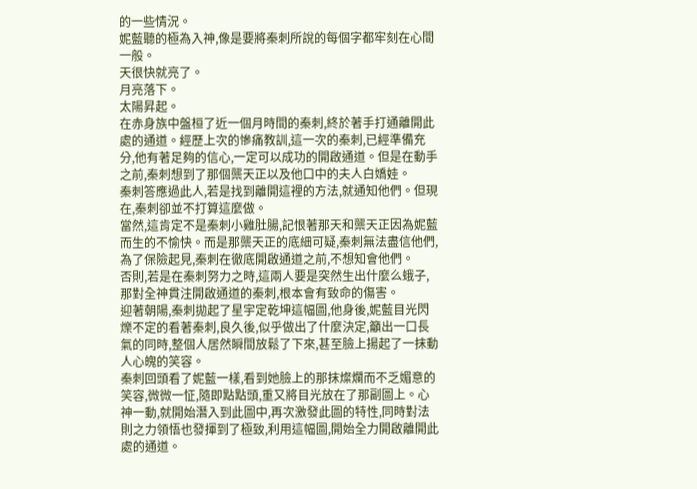的一些情況。
妮藍聽的極為入神,像是要將秦刺所說的每個字都牢刻在心間一般。
天很快就亮了。
月亮落下。
太陽昇起。
在赤身族中盤桓了近一個月時間的秦刺,終於著手打通離開此處的通道。經歷上次的慘痛教訓,這一次的秦刺,已經準備充分,他有著足夠的信心,一定可以成功的開啟通道。但是在動手之前,秦刺想到了那個龒天正以及他口中的夫人白嬌娃。
秦刺答應過此人,若是找到離開這裡的方法,就通知他們。但現在,秦刺卻並不打算這麼做。
當然,這肯定不是秦刺小雞肚腸,記恨著那天和龒天正因為妮藍而生的不愉快。而是那龒天正的底細可疑,秦刺無法盡信他們,為了保險起見,秦刺在徹底開啟通道之前,不想知會他們。
否則,若是在秦刺努力之時,這兩人要是突然生出什麼么蛾子,那對全神貫注開啟通道的秦刺,根本會有致命的傷害。
迎著朝陽,秦刺拋起了星宇定乾坤這幅圖,他身後,妮藍目光閃爍不定的看著秦刺,良久後,似乎做出了什麼決定,籲出一口長氣的同時,整個人居然瞬間放鬆了下來,甚至臉上揚起了一抹動人心魄的笑容。
秦刺回頭看了妮藍一樣,看到她臉上的那抹燦爛而不乏媚意的笑容,微微一怔,隨即點點頭,重又將目光放在了那副圖上。心神一動,就開始潛入到此圖中,再次激發此圖的特性,同時對法則之力領悟也發揮到了極致,利用這幅圖,開始全力開啟離開此處的通道。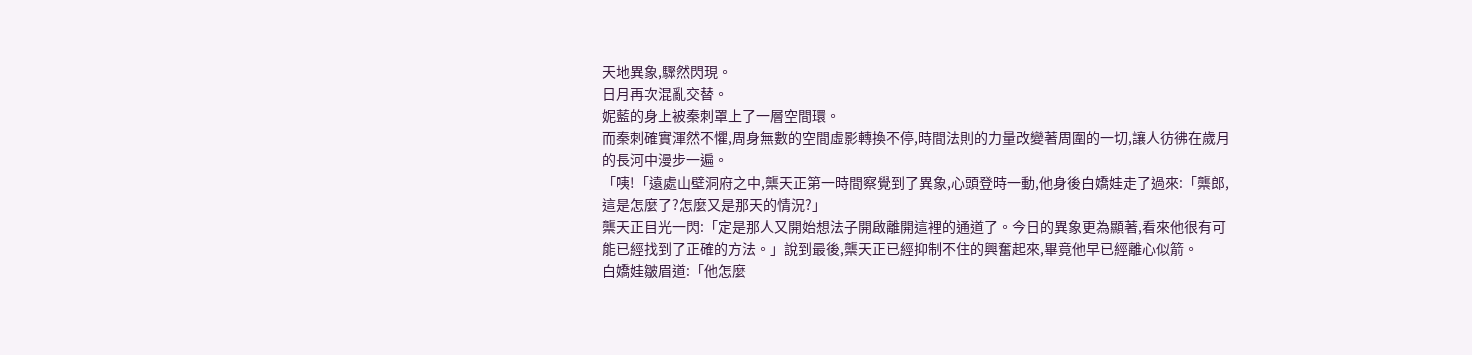天地異象,驟然閃現。
日月再次混亂交替。
妮藍的身上被秦刺罩上了一層空間環。
而秦刺確實渾然不懼,周身無數的空間虛影轉換不停,時間法則的力量改變著周圍的一切,讓人彷彿在歲月的長河中漫步一遍。
「咦!「遠處山壁洞府之中,龒天正第一時間察覺到了異象,心頭登時一動,他身後白嬌娃走了過來:「龒郎,這是怎麼了?怎麼又是那天的情況?」
龒天正目光一閃:「定是那人又開始想法子開啟離開這裡的通道了。今日的異象更為顯著,看來他很有可能已經找到了正確的方法。」說到最後,龒天正已經抑制不住的興奮起來,畢竟他早已經離心似箭。
白嬌娃皺眉道:「他怎麼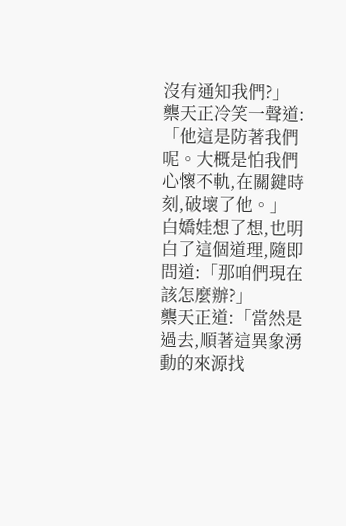沒有通知我們?」
龒天正冷笑一聲道:「他這是防著我們呢。大概是怕我們心懷不軌,在關鍵時刻,破壞了他。」
白嬌娃想了想,也明白了這個道理,隨即問道:「那咱們現在該怎麼辦?」
龒天正道:「當然是過去,順著這異象湧動的來源找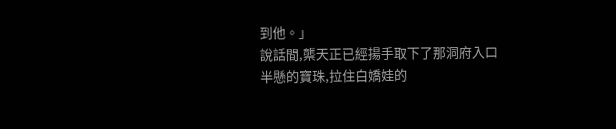到他。」
說話間,龒天正已經揚手取下了那洞府入口半懸的寶珠,拉住白嬌娃的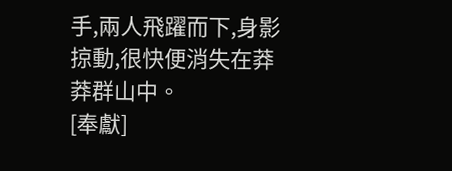手,兩人飛躍而下,身影掠動,很快便消失在莽莽群山中。
[奉獻]